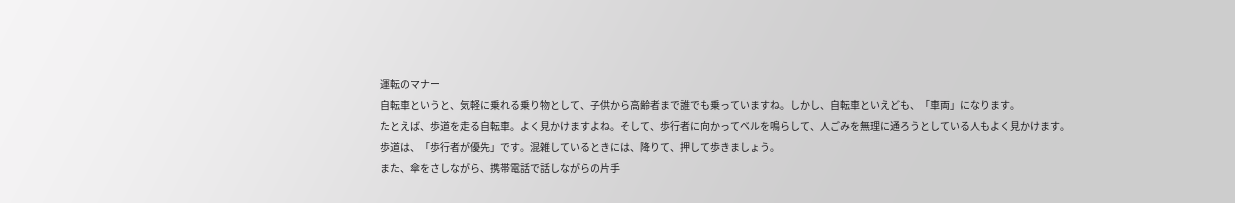運転のマナー
自転車というと、気軽に乗れる乗り物として、子供から高齢者まで誰でも乗っていますね。しかし、自転車といえども、「車両」になります。
たとえば、歩道を走る自転車。よく見かけますよね。そして、歩行者に向かってベルを鳴らして、人ごみを無理に通ろうとしている人もよく見かけます。
歩道は、「歩行者が優先」です。混雑しているときには、降りて、押して歩きましょう。
また、傘をさしながら、携帯電話で話しながらの片手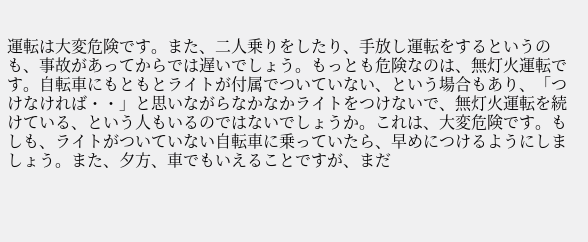運転は大変危険です。また、二人乗りをしたり、手放し運転をするというのも、事故があってからでは遅いでしょう。もっとも危険なのは、無灯火運転です。自転車にもともとライトが付属でついていない、という場合もあり、「つけなければ・・」と思いながらなかなかライトをつけないで、無灯火運転を続けている、という人もいるのではないでしょうか。これは、大変危険です。もしも、ライトがついていない自転車に乗っていたら、早めにつけるようにしましょう。また、夕方、車でもいえることですが、まだ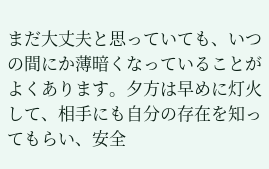まだ大丈夫と思っていても、いつの間にか薄暗くなっていることがよくあります。夕方は早めに灯火して、相手にも自分の存在を知ってもらい、安全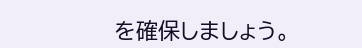を確保しましょう。